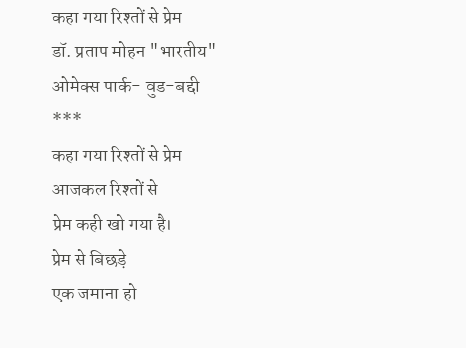कहा गया रिश्तों से प्रेम
डॉ. प्रताप मोहन "भारतीय"
ओमेक्स पार्क- वुड-बद्दी
***
कहा गया रिश्तों से प्रेम
आजकल रिश्तों से
प्रेम कही खो गया है।
प्रेम से बिछड़े
एक जमाना हो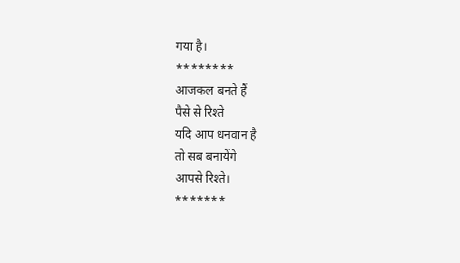गया है।
********
आजकल बनते हैं
पैसे से रिश्ते
यदि आप धनवान है
तो सब बनायेंगे
आपसे रिश्ते।
*******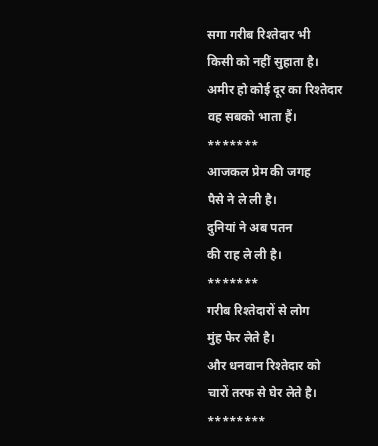सगा गरीब रिश्तेदार भी
किसी को नहीं सुहाता है।
अमीर हो कोई दूर का रिश्तेदार
वह सबको भाता हैं।
*******
आजकल प्रेम की जगह
पैसे ने ले ली है।
दुनियां ने अब पतन
की राह ले ली है।
*******
गरीब रिश्तेदारों से लोग
मुंह फेर लेते है।
और धनवान रिश्तेदार को
चारों तरफ से घेर लेते है।
********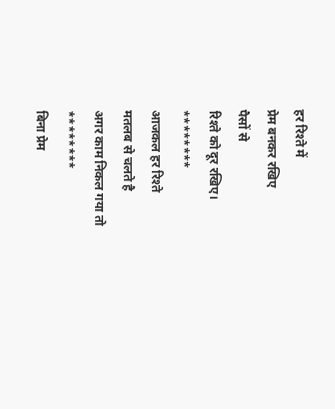हर रिश्ते में
प्रेम बनकर रखिए
पैसों से
रिश्ते को दूर रखिए।
********
आजकल हर रिश्ते
मतलब से चलते है
अगर काम निकल गया तो
********
बिना प्रेम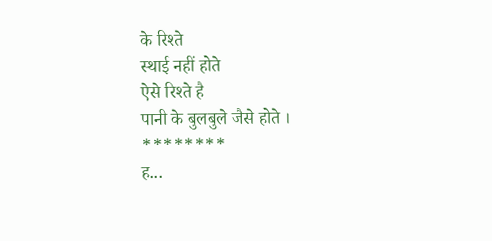के रिश्ते
स्थाई नहीं होते
ऐसे रिश्ते है
पानी के बुलबुले जैसे होते ।
********
ह...